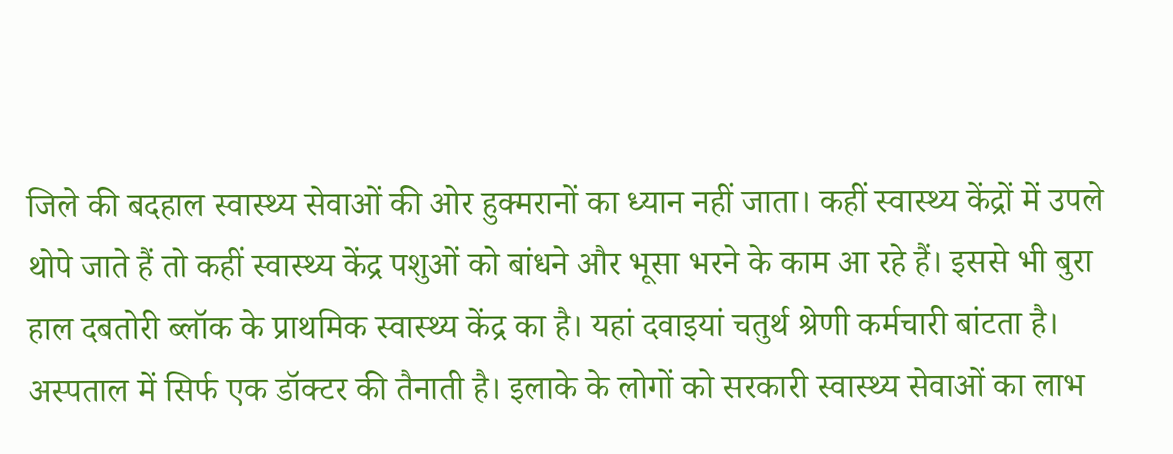जिले की बदहाल स्वास्थ्य सेवाओं की ओर हुक्मरानों का ध्यान नहीं जाता। कहीं स्वास्थ्य केंद्रों में उपले थोपे जाते हैं तो कहीं स्वास्थ्य केंद्र पशुओं को बांधने और भूसा भरने के काम आ रहे हैं। इससे भी बुरा हाल दबतोरी ब्लॉक के प्राथमिक स्वास्थ्य केंद्र का है। यहां दवाइयां चतुर्थ श्रेणी कर्मचारी बांटता है। अस्पताल में सिर्फ एक डॉक्टर की तैनाती है। इलाके के लोगों को सरकारी स्वास्थ्य सेवाओं का लाभ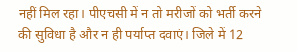नहीं मिल रहा। पीएचसी में न तो मरीजों को भर्ती करने की सुविधा है और न ही पर्याप्त दवाएं। जिले में 12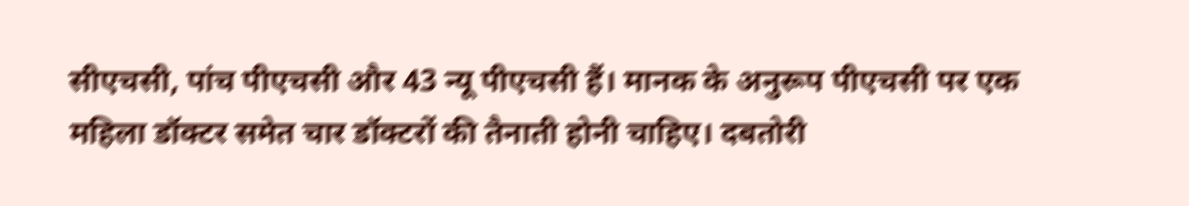सीएचसी, पांच पीएचसी और 43 न्यू पीएचसी हैं। मानक के अनुरूप पीएचसी पर एक महिला डॉक्टर समेत चार डॉक्टरों की तैनाती होनी चाहिए। दबतोरी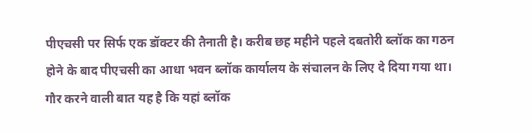पीएचसी पर सिर्फ एक डॉक्टर की तैनाती है। करीब छह महीने पहले दबतोरी ब्लॉक का गठन होने के बाद पीएचसी का आधा भवन ब्लॉक कार्यालय के संचालन के लिए दे दिया गया था। गौर करने वाली बात यह है कि यहां ब्लॉक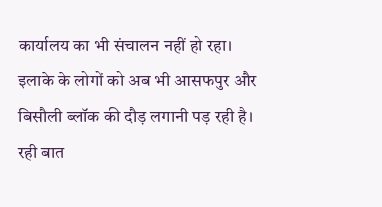कार्यालय का भी संचालन नहीं हो रहा। इलाके के लोगों को अब भी आसफपुर और बिसौली ब्लॉक की दौड़ लगानी पड़ रही है। रही बात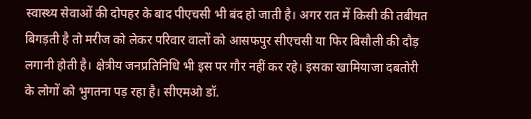स्वास्थ्य सेवाओं की दोपहर के बाद पीएचसी भी बंद हो जाती है। अगर रात में किसी की तबीयत बिगड़ती है तो मरीज को लेकर परिवार वालों को आसफपुर सीएचसी या फिर बिसौली की दौड़ लगानी होती है। क्षेत्रीय जनप्रतिनिधि भी इस पर गौर नहीं कर रहे। इसका खामियाजा दबतोरी के लोगों को भुगतना पड़ रहा है। सीएमओ डॉ.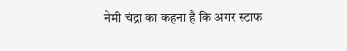नेमी चंद्रा का कहना है कि अगर स्टाफ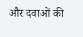और दवाओं की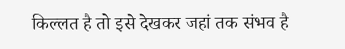किल्लत है तो इसे देखकर जहां तक संभव है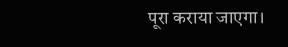पूरा कराया जाएगा।